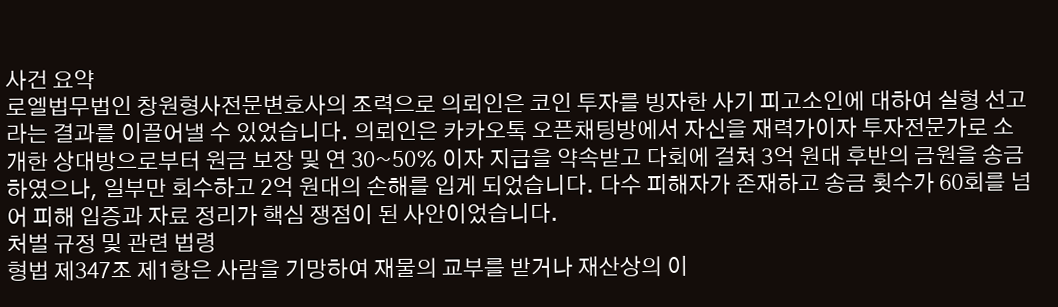사건 요약
로엘법무법인 창원형사전문변호사의 조력으로 의뢰인은 코인 투자를 빙자한 사기 피고소인에 대하여 실형 선고라는 결과를 이끌어낼 수 있었습니다. 의뢰인은 카카오톡 오픈채팅방에서 자신을 재력가이자 투자전문가로 소개한 상대방으로부터 원금 보장 및 연 30~50% 이자 지급을 약속받고 다회에 걸쳐 3억 원대 후반의 금원을 송금하였으나, 일부만 회수하고 2억 원대의 손해를 입게 되었습니다. 다수 피해자가 존재하고 송금 횟수가 60회를 넘어 피해 입증과 자료 정리가 핵심 쟁점이 된 사안이었습니다.
처벌 규정 및 관련 법령
형법 제347조 제1항은 사람을 기망하여 재물의 교부를 받거나 재산상의 이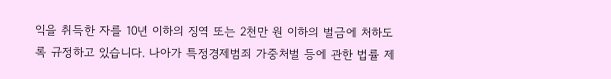익을 취득한 자를 10년 이하의 징역 또는 2천만 원 이하의 벌금에 처하도록 규정하고 있습니다. 나아가 특정경제범죄 가중처벌 등에 관한 법률 제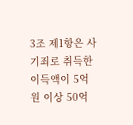3조 제1항은 사기죄로 취득한 이득액이 5억 원 이상 50억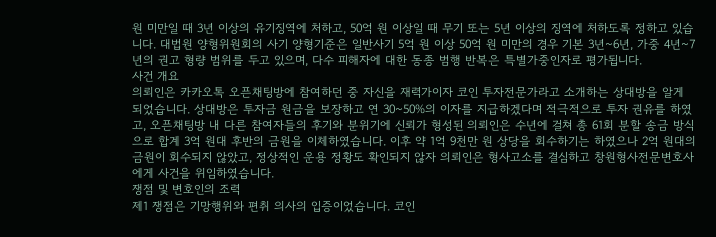원 미만일 때 3년 이상의 유기징역에 처하고, 50억 원 이상일 때 무기 또는 5년 이상의 징역에 처하도록 정하고 있습니다. 대법원 양형위원회의 사기 양형기준은 일반사기 5억 원 이상 50억 원 미만의 경우 기본 3년~6년, 가중 4년~7년의 권고 형량 범위를 두고 있으며, 다수 피해자에 대한 동종 범행 반복은 특별가중인자로 평가됩니다.
사건 개요
의뢰인은 카카오톡 오픈채팅방에 참여하던 중 자신을 재력가이자 코인 투자전문가라고 소개하는 상대방을 알게 되었습니다. 상대방은 투자금 원금을 보장하고 연 30~50%의 이자를 지급하겠다며 적극적으로 투자 권유를 하였고, 오픈채팅방 내 다른 참여자들의 후기와 분위기에 신뢰가 형성된 의뢰인은 수년에 걸쳐 총 61회 분할 송금 방식으로 합계 3억 원대 후반의 금원을 이체하였습니다. 이후 약 1억 9천만 원 상당을 회수하기는 하였으나 2억 원대의 금원이 회수되지 않았고, 정상적인 운용 정황도 확인되지 않자 의뢰인은 형사고소를 결심하고 창원형사전문변호사에게 사건을 위임하였습니다.
쟁점 및 변호인의 조력
제1 쟁점은 기망행위와 편취 의사의 입증이었습니다. 코인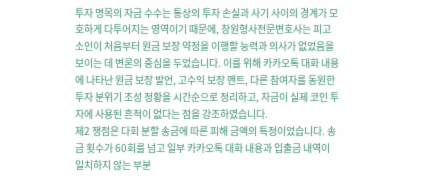투자 명목의 자금 수수는 통상의 투자 손실과 사기 사이의 경계가 모호하게 다투어지는 영역이기 때문에, 창원형사전문변호사는 피고소인이 처음부터 원금 보장 약정을 이행할 능력과 의사가 없었음을 보이는 데 변론의 중심을 두었습니다. 이를 위해 카카오톡 대화 내용에 나타난 원금 보장 발언, 고수익 보장 멘트, 다른 참여자를 동원한 투자 분위기 조성 정황을 시간순으로 정리하고, 자금이 실제 코인 투자에 사용된 흔적이 없다는 점을 강조하였습니다.
제2 쟁점은 다회 분할 송금에 따른 피해 금액의 특정이었습니다. 송금 횟수가 60회를 넘고 일부 카카오톡 대화 내용과 입출금 내역이 일치하지 않는 부분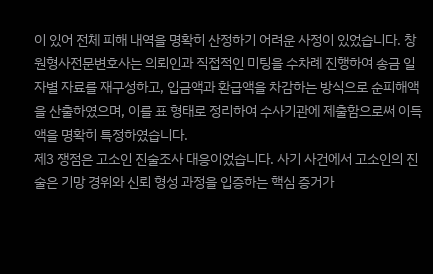이 있어 전체 피해 내역을 명확히 산정하기 어려운 사정이 있었습니다. 창원형사전문변호사는 의뢰인과 직접적인 미팅을 수차례 진행하여 송금 일자별 자료를 재구성하고, 입금액과 환급액을 차감하는 방식으로 순피해액을 산출하였으며, 이를 표 형태로 정리하여 수사기관에 제출함으로써 이득액을 명확히 특정하였습니다.
제3 쟁점은 고소인 진술조사 대응이었습니다. 사기 사건에서 고소인의 진술은 기망 경위와 신뢰 형성 과정을 입증하는 핵심 증거가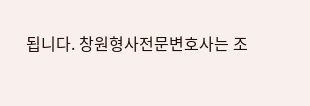됩니다. 창원형사전문변호사는 조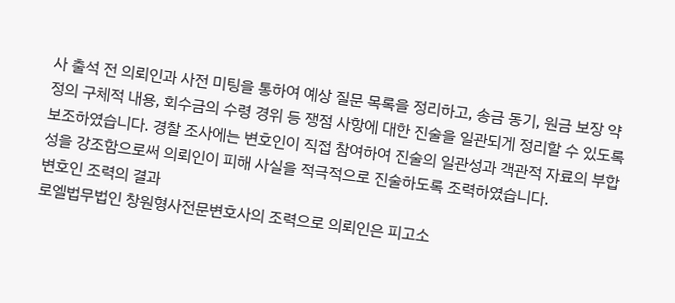사 출석 전 의뢰인과 사전 미팅을 통하여 예상 질문 목록을 정리하고, 송금 동기, 원금 보장 약정의 구체적 내용, 회수금의 수령 경위 등 쟁점 사항에 대한 진술을 일관되게 정리할 수 있도록 보조하였습니다. 경찰 조사에는 변호인이 직접 참여하여 진술의 일관성과 객관적 자료의 부합성을 강조함으로써 의뢰인이 피해 사실을 적극적으로 진술하도록 조력하였습니다.
변호인 조력의 결과
로엘법무법인 창원형사전문변호사의 조력으로 의뢰인은 피고소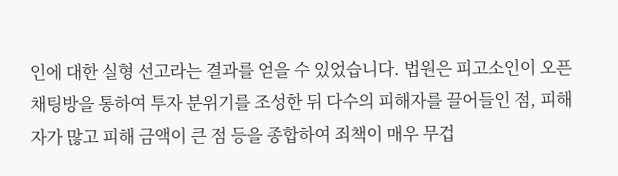인에 대한 실형 선고라는 결과를 얻을 수 있었습니다. 법원은 피고소인이 오픈채팅방을 통하여 투자 분위기를 조성한 뒤 다수의 피해자를 끌어들인 점, 피해자가 많고 피해 금액이 큰 점 등을 종합하여 죄책이 매우 무겁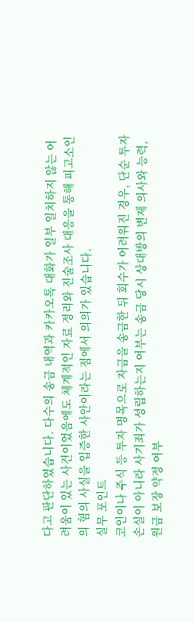다고 판단하였습니다. 다수의 송금 내역과 카카오톡 대화가 일부 일치하지 않는 어려움이 있는 사건이었음에도 체계적인 자료 정리와 진술조사 대응을 통해 피고소인의 혐의 사실을 입증한 사안이라는 점에서 의의가 있습니다.
실무 포인트
코인이나 주식 등 투자 명목으로 자금을 송금한 뒤 회수가 어려워진 경우, 단순 투자 손실이 아니라 사기죄가 성립하는지 여부는 송금 당시 상대방의 변제 의사와 능력, 원금 보장 약정 여부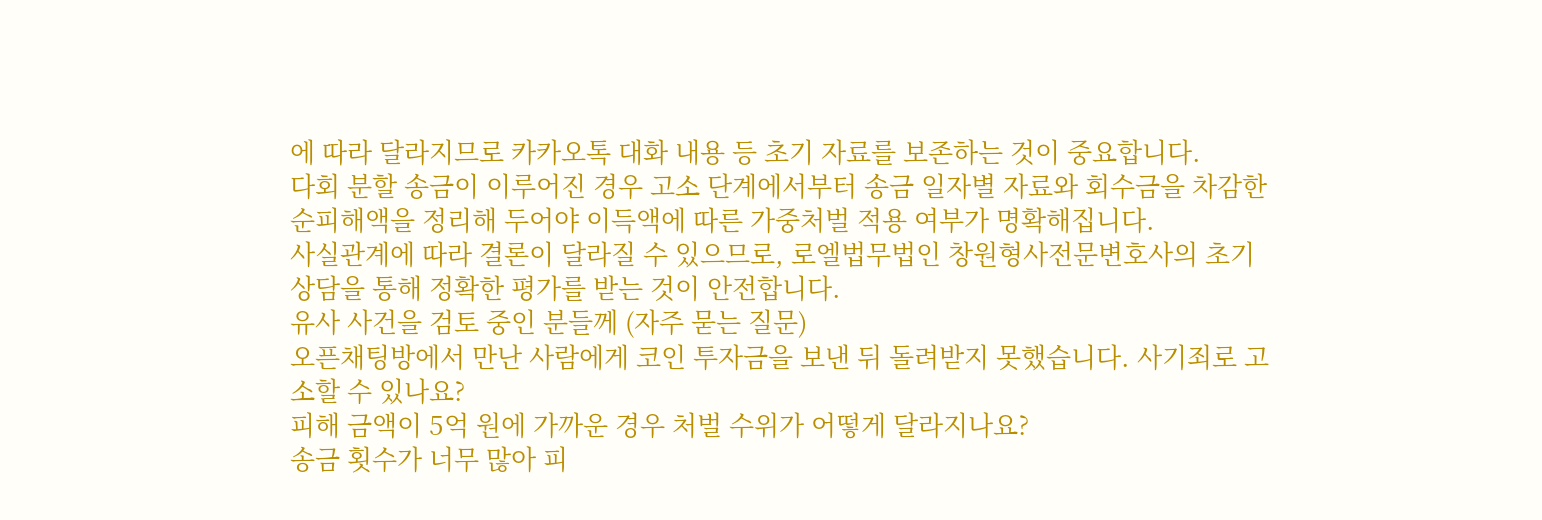에 따라 달라지므로 카카오톡 대화 내용 등 초기 자료를 보존하는 것이 중요합니다.
다회 분할 송금이 이루어진 경우 고소 단계에서부터 송금 일자별 자료와 회수금을 차감한 순피해액을 정리해 두어야 이득액에 따른 가중처벌 적용 여부가 명확해집니다.
사실관계에 따라 결론이 달라질 수 있으므로, 로엘법무법인 창원형사전문변호사의 초기 상담을 통해 정확한 평가를 받는 것이 안전합니다.
유사 사건을 검토 중인 분들께 (자주 묻는 질문)
오픈채팅방에서 만난 사람에게 코인 투자금을 보낸 뒤 돌려받지 못했습니다. 사기죄로 고소할 수 있나요?
피해 금액이 5억 원에 가까운 경우 처벌 수위가 어떻게 달라지나요?
송금 횟수가 너무 많아 피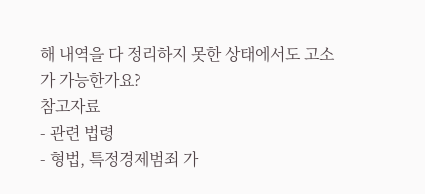해 내역을 다 정리하지 못한 상태에서도 고소가 가능한가요?
참고자료
- 관련 법령
- 형법, 특정경제범죄 가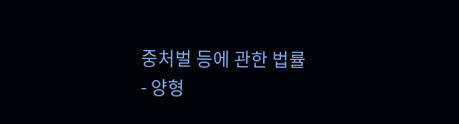중처벌 등에 관한 법률
- 양형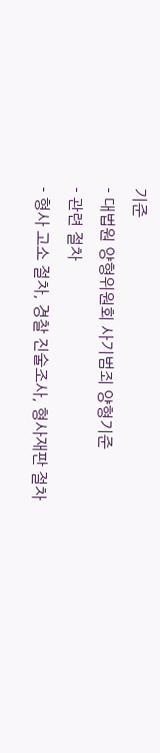기준
- 대법원 양형위원회 사기범죄 양형기준
- 관련 절차
- 형사 고소 절차, 경찰 진술조사, 형사재판 절차